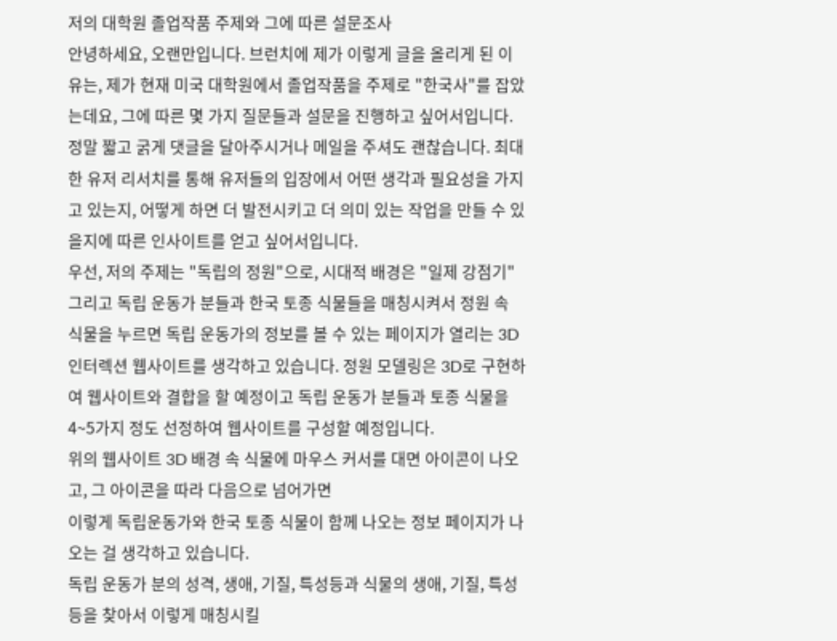저의 대학원 졸업작품 주제와 그에 따른 설문조사
안녕하세요, 오랜만입니다. 브런치에 제가 이렇게 글을 올리게 된 이유는, 제가 현재 미국 대학원에서 졸업작품을 주제로 "한국사"를 잡았는데요, 그에 따른 몇 가지 질문들과 설문을 진행하고 싶어서입니다.
정말 짧고 굵게 댓글을 달아주시거나 메일을 주셔도 괜찮습니다. 최대한 유저 리서치를 통해 유저들의 입장에서 어떤 생각과 필요성을 가지고 있는지, 어떻게 하면 더 발전시키고 더 의미 있는 작업을 만들 수 있을지에 따른 인사이트를 얻고 싶어서입니다.
우선, 저의 주제는 "독립의 정원"으로, 시대적 배경은 "일제 강점기" 그리고 독립 운동가 분들과 한국 토종 식물들을 매칭시켜서 정원 속 식물을 누르면 독립 운동가의 정보를 볼 수 있는 페이지가 열리는 3D 인터렉션 웹사이트를 생각하고 있습니다. 정원 모델링은 3D로 구현하여 웹사이트와 결합을 할 예정이고 독립 운동가 분들과 토종 식물을 4~5가지 정도 선정하여 웹사이트를 구성할 예정입니다.
위의 웹사이트 3D 배경 속 식물에 마우스 커서를 대면 아이콘이 나오고, 그 아이콘을 따라 다음으로 넘어가면
이렇게 독립운동가와 한국 토종 식물이 함께 나오는 정보 페이지가 나오는 걸 생각하고 있습니다.
독립 운동가 분의 성격, 생애, 기질, 특성등과 식물의 생애, 기질, 특성등을 찾아서 이렇게 매칭시킬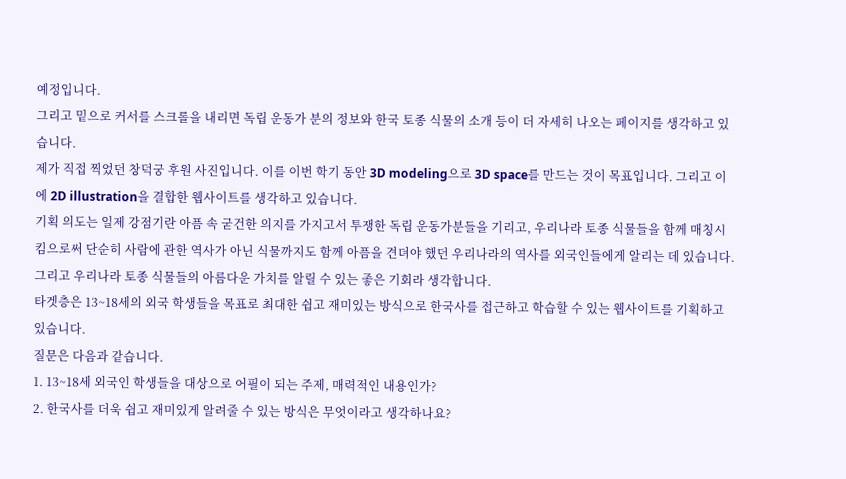예정입니다.
그리고 밑으로 커서를 스크롤을 내리면 독립 운동가 분의 정보와 한국 토종 식물의 소개 등이 더 자세히 나오는 페이지를 생각하고 있습니다.
제가 직접 찍었던 창덕궁 후원 사진입니다. 이를 이번 학기 동안 3D modeling으로 3D space를 만드는 것이 목표입니다. 그리고 이에 2D illustration을 결합한 웹사이트를 생각하고 있습니다.
기획 의도는 일제 강점기란 아픔 속 굳건한 의지를 가지고서 투쟁한 독립 운동가분들을 기리고, 우리나라 토종 식물들을 함께 매칭시킴으로써 단순히 사람에 관한 역사가 아닌 식물까지도 함께 아픔을 견뎌야 했던 우리나라의 역사를 외국인들에게 알리는 데 있습니다. 그리고 우리나라 토종 식물들의 아름다운 가치를 알릴 수 있는 좋은 기회라 생각합니다.
타겟층은 13~18세의 외국 학생들을 목표로 최대한 쉽고 재미있는 방식으로 한국사를 접근하고 학습할 수 있는 웹사이트를 기획하고 있습니다.
질문은 다음과 같습니다.
1. 13~18세 외국인 학생들을 대상으로 어필이 되는 주제, 매력적인 내용인가?
2. 한국사를 더욱 쉽고 재미있게 알려줄 수 있는 방식은 무엇이라고 생각하나요?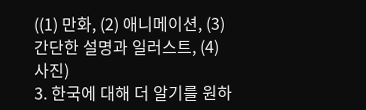((1) 만화, (2) 애니메이션, (3) 간단한 설명과 일러스트, (4) 사진)
3. 한국에 대해 더 알기를 원하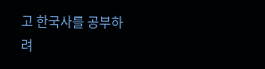고 한국사를 공부하려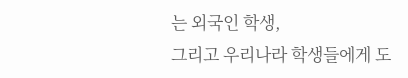는 외국인 학생,
그리고 우리나라 학생들에게 도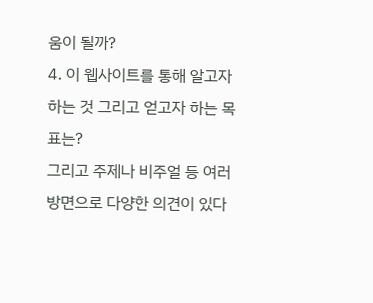움이 될까?
4. 이 웹사이트를 통해 알고자 하는 것 그리고 얻고자 하는 목표는?
그리고 주제나 비주얼 등 여러 방면으로 다양한 의견이 있다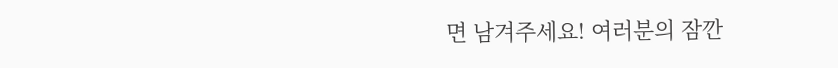면 남겨주세요! 여러분의 잠깐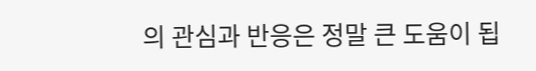의 관심과 반응은 정말 큰 도움이 됩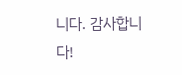니다. 감사합니다!